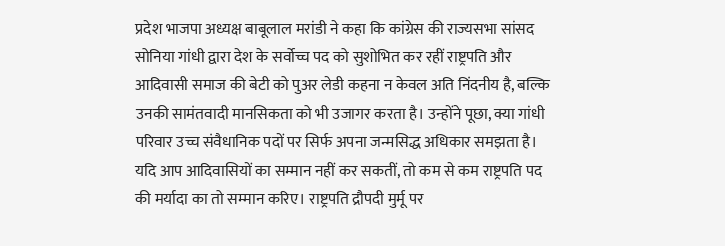प्रदेश भाजपा अध्यक्ष बाबूलाल मरांडी ने कहा कि कांग्रेस की राज्यसभा सांसद सोनिया गांधी द्वारा देश के सर्वोच्च पद को सुशोभित कर रहीं राष्ट्रपति और आदिवासी समाज की बेटी को पुअर लेडी कहना न केवल अति निंदनीय है, बल्कि उनकी सामंतवादी मानसिकता को भी उजागर करता है। उन्होंने पूछा, क्या गांधी परिवार उच्च संवैधानिक पदों पर सिर्फ अपना जन्मसिद्ध अधिकार समझता है। यदि आप आदिवासियों का सम्मान नहीं कर सकतीं, तो कम से कम राष्ट्रपति पद की मर्यादा का तो सम्मान करिए। राष्ट्रपति द्रौपदी मुर्मू पर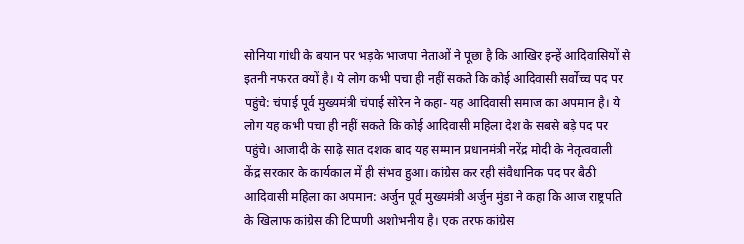सोनिया गांधी के बयान पर भड़के भाजपा नेताओं ने पूछा है कि आखिर इन्हें आदिवासियों से इतनी नफरत क्यों है। ये लोग कभी पचा ही नहीं सकते कि कोई आदिवासी सर्वोच्च पद पर पहुंचे: चंपाई पूर्व मुख्यमंत्री चंपाई सोरेन ने कहा- यह आदिवासी समाज का अपमान है। ये लोग यह कभी पचा ही नहीं सकते कि कोई आदिवासी महिला देश के सबसे बड़े पद पर पहुंचे। आजादी के साढ़े सात दशक बाद यह सम्मान प्रधानमंत्री नरेंद्र मोदी के नेतृत्ववाली केंद्र सरकार के कार्यकाल में ही संभव हुआ। कांग्रेस कर रही संवैधानिक पद पर बैठी आदिवासी महिला का अपमान: अर्जुन पूर्व मुख्यमंत्री अर्जुन मुंडा ने कहा कि आज राष्ट्रपति के खिलाफ कांग्रेस की टिप्पणी अशोभनीय है। एक तरफ कांग्रेस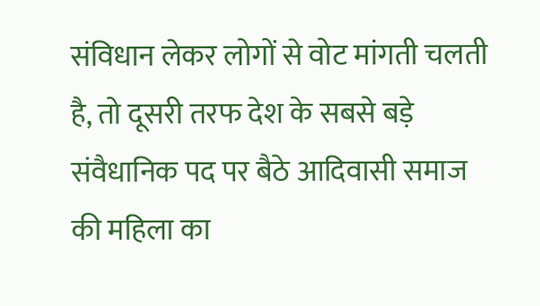संविधान लेकर लोगों से वोट मांगती चलती है, तो दूसरी तरफ देश के सबसे बड़े संवैधानिक पद पर बैठे आदिवासी समाज की महिला का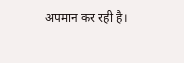अपमान कर रही है।